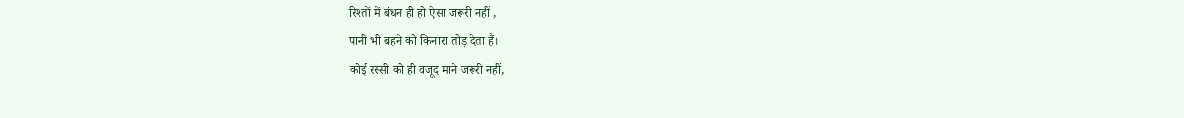रिश्तों में बंधन ही हो ऐसा जरूरी नहीं ,
पानी भी बहने को किनारा तोड़ देता हैं।
कोई रस्सी को ही वजूद माने जरूरी नहीं,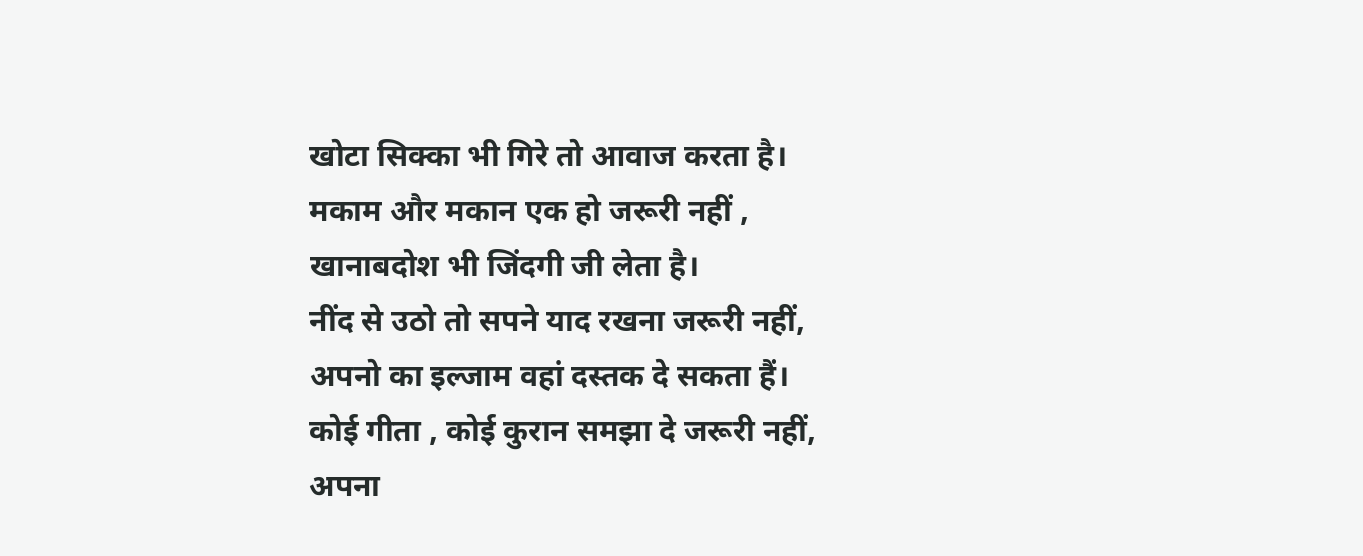खोटा सिक्का भी गिरे तो आवाज करता है।
मकाम और मकान एक हो जरूरी नहीं ,
खानाबदोश भी जिंदगी जी लेता है।
नींद से उठो तो सपने याद रखना जरूरी नहीं,
अपनो का इल्जाम वहां दस्तक दे सकता हैं।
कोई गीता , कोई कुरान समझा दे जरूरी नहीं,
अपना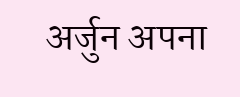अर्जुन अपना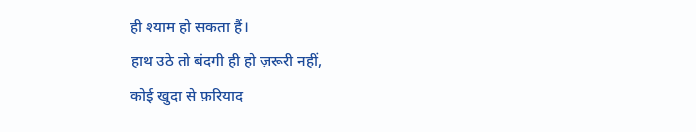ही श्याम हो सकता हैं।
हाथ उठे तो बंदगी ही हो ज़रूरी नहीं,
कोई खुदा से फ़रियाद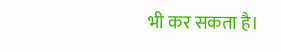भी कर सकता है।